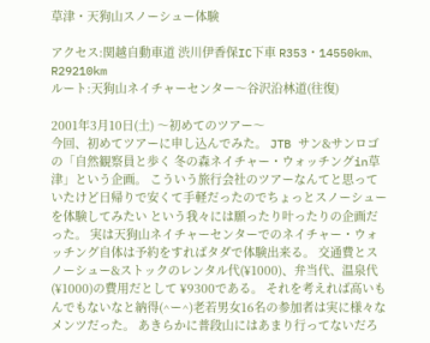草津・天狗山スノーシュー体験

アクセス:関越自動車道 渋川伊香保IC下車 R353・14550km、R29210km
ルート:天狗山ネイチャーセンター〜谷沢沿林道(往復)

2001年3月10日(土) 〜初めてのツアー〜
今回、初めてツアーに申し込んでみた。 JTB サン&サンロゴ の「自然観察員と歩く 冬の森ネイチャー・ウォッチングin草津」という企画。 こういう旅行会社のツアーなんてと思っていたけど日帰りで安くて手軽だったのでちょっとスノーシューを体験してみたい という我々には願ったり叶ったりの企画だった。 実は天狗山ネイチャーセンターでのネイチャー・ウォッチング自体は予約をすればタダで体験出来る。 交通費とスノーシュー&ストックのレンタル代(¥1000)、弁当代、温泉代(¥1000)の費用だとして ¥9300である。 それを考えれば高いもんでもないなと納得(^ー^)老若男女16名の参加者は実に様々なメンツだった。 あきらかに普段山にはあまり行ってないだろ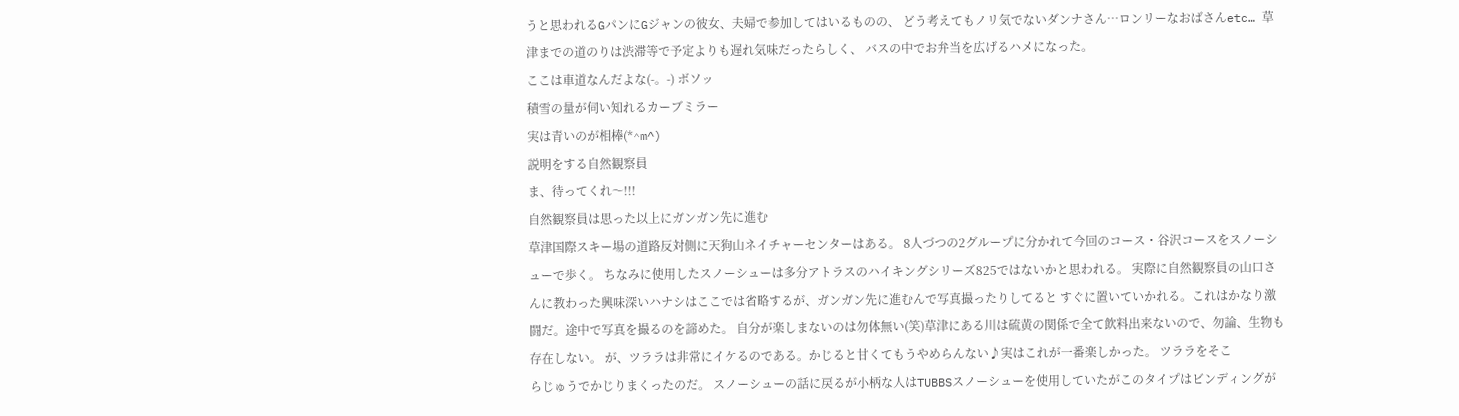うと思われるGパンにGジャンの彼女、夫婦で参加してはいるものの、 どう考えてもノリ気でないダンナさん…ロンリーなおばさんetc… 草津までの道のりは渋滞等で予定よりも遅れ気味だったらしく、 バスの中でお弁当を広げるハメになった。
ここは車道なんだよな(-。-) ボソッ
積雪の量が伺い知れるカーブミラー
実は青いのが相棒(*^m^)
説明をする自然観察員
ま、待ってくれ〜!!!
自然観察員は思った以上にガンガン先に進む
草津国際スキー場の道路反対側に天狗山ネイチャーセンターはある。 8人づつの2グループに分かれて今回のコース・谷沢コースをスノーシューで歩く。 ちなみに使用したスノーシューは多分アトラスのハイキングシリーズ825ではないかと思われる。 実際に自然観察員の山口さんに教わった興味深いハナシはここでは省略するが、ガンガン先に進むんで写真撮ったりしてると すぐに置いていかれる。これはかなり激闘だ。途中で写真を撮るのを諦めた。 自分が楽しまないのは勿体無い(笑)草津にある川は硫黄の関係で全て飲料出来ないので、勿論、生物も存在しない。 が、ツララは非常にイケるのである。かじると甘くてもうやめらんない♪実はこれが一番楽しかった。 ツララをそこ
らじゅうでかじりまくったのだ。 スノーシューの話に戻るが小柄な人はTUBBSスノーシューを使用していたがこのタイプはビンディングが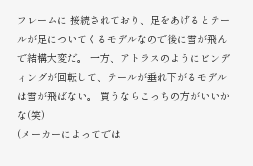フレームに 接続されており、足をあげるとテールが足についてくるモデルなので後に雪が飛んで結構大変だ。 一方、アトラスのようにビンディングが回転して、テールが垂れ下がるモデルは雪が飛ばない。 買うならこっちの方がいいかな(笑)
(メーカーによってでは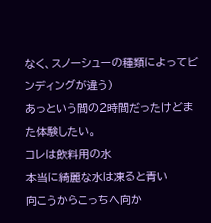なく、スノーシューの種類によってビンディングが違う)
あっという間の2時間だったけどまた体験したい。
コレは飲料用の水
本当に綺麗な水は凍ると青い
向こうからこっちへ向か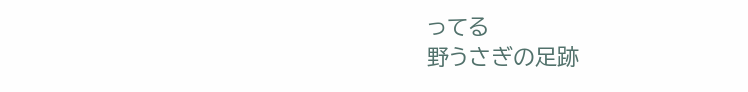ってる
野うさぎの足跡